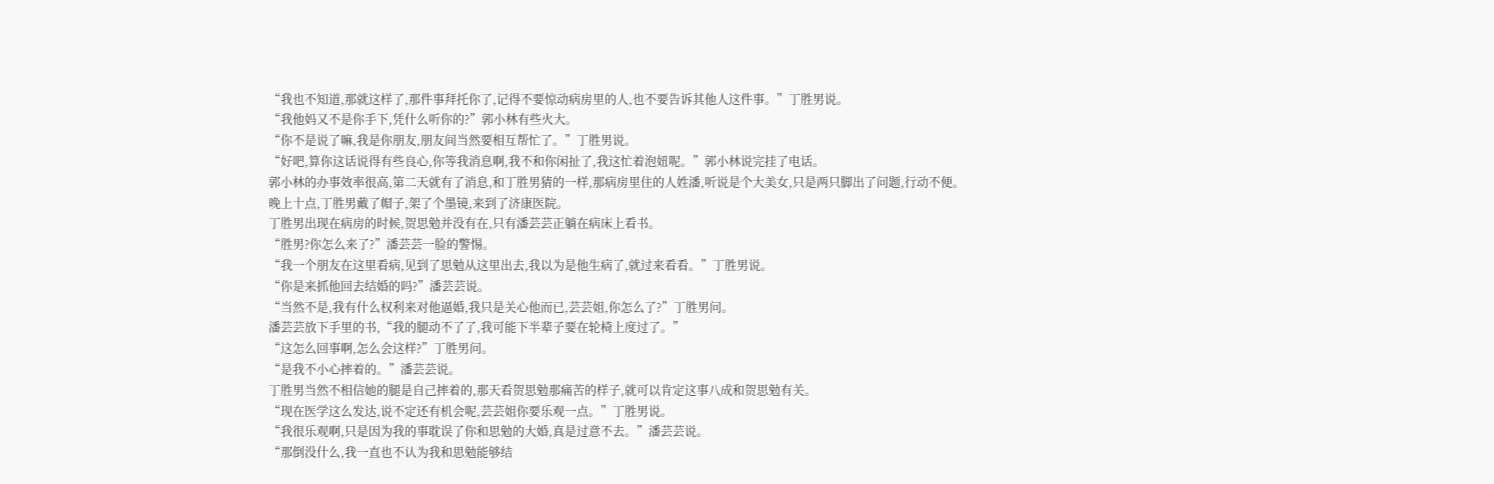“我也不知道,那就这样了,那件事拜托你了,记得不要惊动病房里的人,也不要告诉其他人这件事。”丁胜男说。
“我他妈又不是你手下,凭什么听你的?”郭小林有些火大。
“你不是说了嘛,我是你朋友,朋友间当然要相互帮忙了。”丁胜男说。
“好吧,算你这话说得有些良心,你等我消息啊,我不和你闲扯了,我这忙着泡妞呢。”郭小林说完挂了电话。
郭小林的办事效率很高,第二天就有了消息,和丁胜男猜的一样,那病房里住的人姓潘,听说是个大美女,只是两只脚出了问题,行动不便。
晚上十点,丁胜男戴了帽子,架了个墨镜,来到了济康医院。
丁胜男出现在病房的时候,贺思勉并没有在,只有潘芸芸正躺在病床上看书。
“胜男?你怎么来了?”潘芸芸一脸的警惕。
“我一个朋友在这里看病,见到了思勉从这里出去,我以为是他生病了,就过来看看。”丁胜男说。
“你是来抓他回去结婚的吗?”潘芸芸说。
“当然不是,我有什么权利来对他逼婚,我只是关心他而已,芸芸姐,你怎么了?”丁胜男问。
潘芸芸放下手里的书,“我的腿动不了了,我可能下半辈子要在轮椅上度过了。”
“这怎么回事啊,怎么会这样?”丁胜男问。
“是我不小心摔着的。”潘芸芸说。
丁胜男当然不相信她的腿是自己摔着的,那天看贺思勉那痛苦的样子,就可以肯定这事八成和贺思勉有关。
“现在医学这么发达,说不定还有机会呢,芸芸姐你要乐观一点。”丁胜男说。
“我很乐观啊,只是因为我的事耽误了你和思勉的大婚,真是过意不去。”潘芸芸说。
“那倒没什么,我一直也不认为我和思勉能够结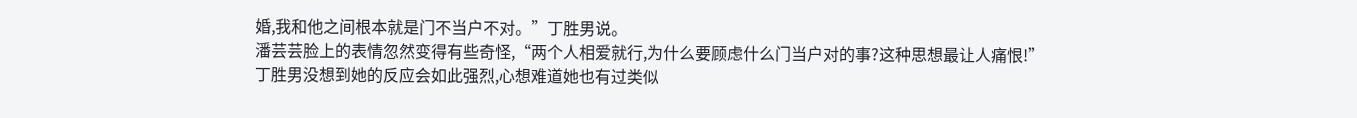婚,我和他之间根本就是门不当户不对。”丁胜男说。
潘芸芸脸上的表情忽然变得有些奇怪,“两个人相爱就行,为什么要顾虑什么门当户对的事?这种思想最让人痛恨!”
丁胜男没想到她的反应会如此强烈,心想难道她也有过类似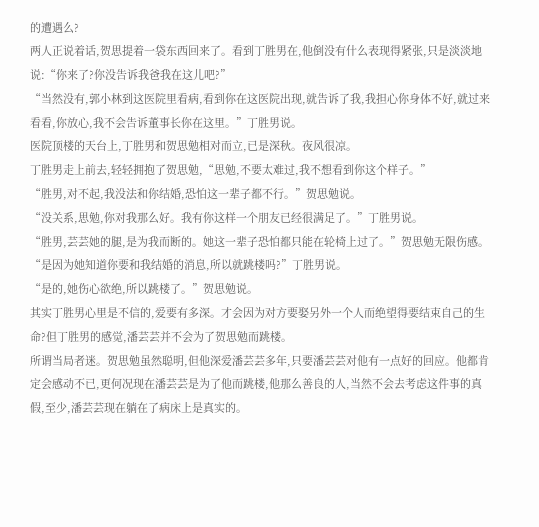的遭遇么?
两人正说着话,贺思提着一袋东西回来了。看到丁胜男在,他倒没有什么表现得紧张,只是淡淡地说:“你来了?你没告诉我爸我在这儿吧?”
“当然没有,郭小林到这医院里看病,看到你在这医院出现,就告诉了我,我担心你身体不好,就过来看看,你放心,我不会告诉董事长你在这里。”丁胜男说。
医院顶楼的天台上,丁胜男和贺思勉相对而立,已是深秋。夜风很凉。
丁胜男走上前去,轻轻拥抱了贺思勉,“思勉,不要太难过,我不想看到你这个样子。”
“胜男,对不起,我没法和你结婚,恐怕这一辈子都不行。”贺思勉说。
“没关系,思勉,你对我那么好。我有你这样一个朋友已经很满足了。”丁胜男说。
“胜男,芸芸她的腿,是为我而断的。她这一辈子恐怕都只能在轮椅上过了。”贺思勉无限伤感。
“是因为她知道你要和我结婚的消息,所以就跳楼吗?”丁胜男说。
“是的,她伤心欲绝,所以跳楼了。”贺思勉说。
其实丁胜男心里是不信的,爱要有多深。才会因为对方要娶另外一个人而绝望得要结束自己的生命?但丁胜男的感觉,潘芸芸并不会为了贺思勉而跳楼。
所谓当局者迷。贺思勉虽然聪明,但他深爱潘芸芸多年,只要潘芸芸对他有一点好的回应。他都肯定会感动不已,更何况现在潘芸芸是为了他而跳楼,他那么善良的人,当然不会去考虑这件事的真假,至少,潘芸芸现在躺在了病床上是真实的。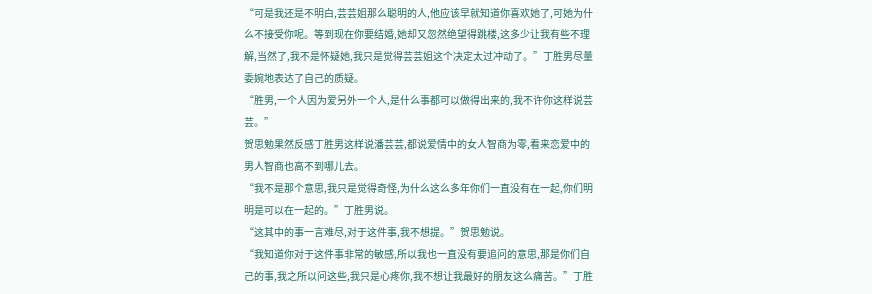“可是我还是不明白,芸芸姐那么聪明的人,他应该早就知道你喜欢她了,可她为什么不接受你呢。等到现在你要结婚,她却又忽然绝望得跳楼,这多少让我有些不理解,当然了,我不是怀疑她,我只是觉得芸芸姐这个决定太过冲动了。”丁胜男尽量委婉地表达了自己的质疑。
“胜男,一个人因为爱另外一个人,是什么事都可以做得出来的,我不许你这样说芸芸。”
贺思勉果然反感丁胜男这样说潘芸芸,都说爱情中的女人智商为零,看来恋爱中的男人智商也高不到哪儿去。
“我不是那个意思,我只是觉得奇怪,为什么这么多年你们一直没有在一起,你们明明是可以在一起的。”丁胜男说。
“这其中的事一言难尽,对于这件事,我不想提。”贺思勉说。
“我知道你对于这件事非常的敏感,所以我也一直没有要追问的意思,那是你们自己的事,我之所以问这些,我只是心疼你,我不想让我最好的朋友这么痛苦。”丁胜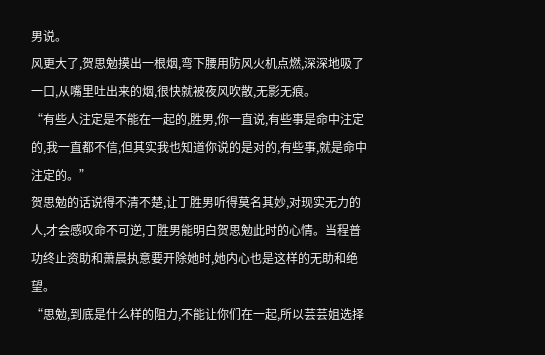男说。
风更大了,贺思勉摸出一根烟,弯下腰用防风火机点燃,深深地吸了一口,从嘴里吐出来的烟,很快就被夜风吹散,无影无痕。
“有些人注定是不能在一起的,胜男,你一直说,有些事是命中注定的,我一直都不信,但其实我也知道你说的是对的,有些事,就是命中注定的。”
贺思勉的话说得不清不楚,让丁胜男听得莫名其妙,对现实无力的人,才会感叹命不可逆,丁胜男能明白贺思勉此时的心情。当程普功终止资助和萧晨执意要开除她时,她内心也是这样的无助和绝望。
“思勉,到底是什么样的阻力,不能让你们在一起,所以芸芸姐选择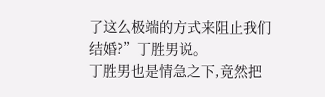了这么极端的方式来阻止我们结婚?”丁胜男说。
丁胜男也是情急之下,竟然把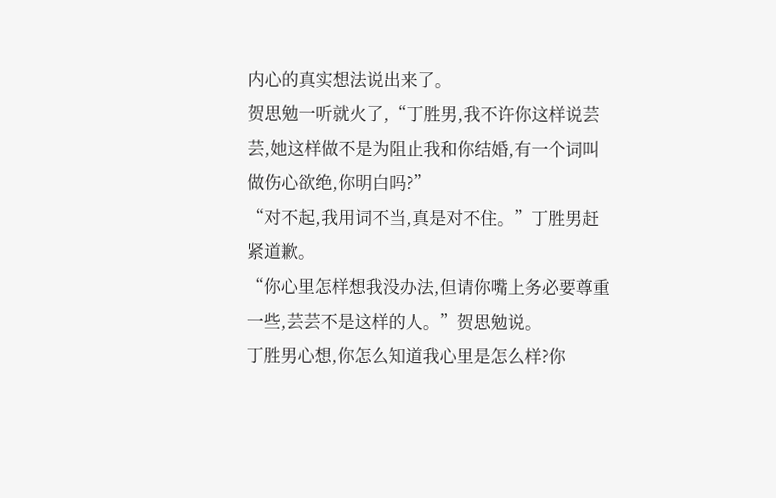内心的真实想法说出来了。
贺思勉一听就火了,“丁胜男,我不许你这样说芸芸,她这样做不是为阻止我和你结婚,有一个词叫做伤心欲绝,你明白吗?”
“对不起,我用词不当,真是对不住。”丁胜男赶紧道歉。
“你心里怎样想我没办法,但请你嘴上务必要尊重一些,芸芸不是这样的人。”贺思勉说。
丁胜男心想,你怎么知道我心里是怎么样?你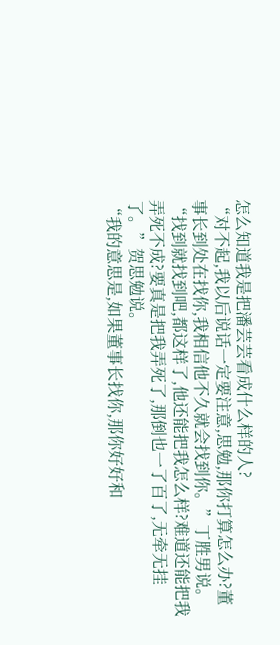怎么知道我是把潘芸芸看成什么样的人?
“对不起,我以后说话一定要注意,思勉,那你打算怎么办?董事长到处在找你,我相信他不久就会找到你。”丁胜男说。
“找到就找到吧,都这样了,他还能把我怎么样?难道还能把我弄死不成?要真是把我弄死了,那倒也一了百了,无牵无挂了。”贺思勉说。
“我的意思是,如果董事长找你,那你好好和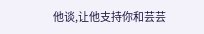他谈,让他支持你和芸芸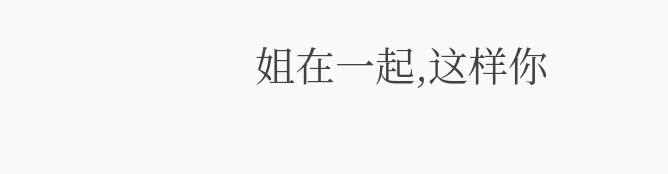姐在一起,这样你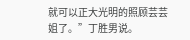就可以正大光明的照顾芸芸姐了。”丁胜男说。